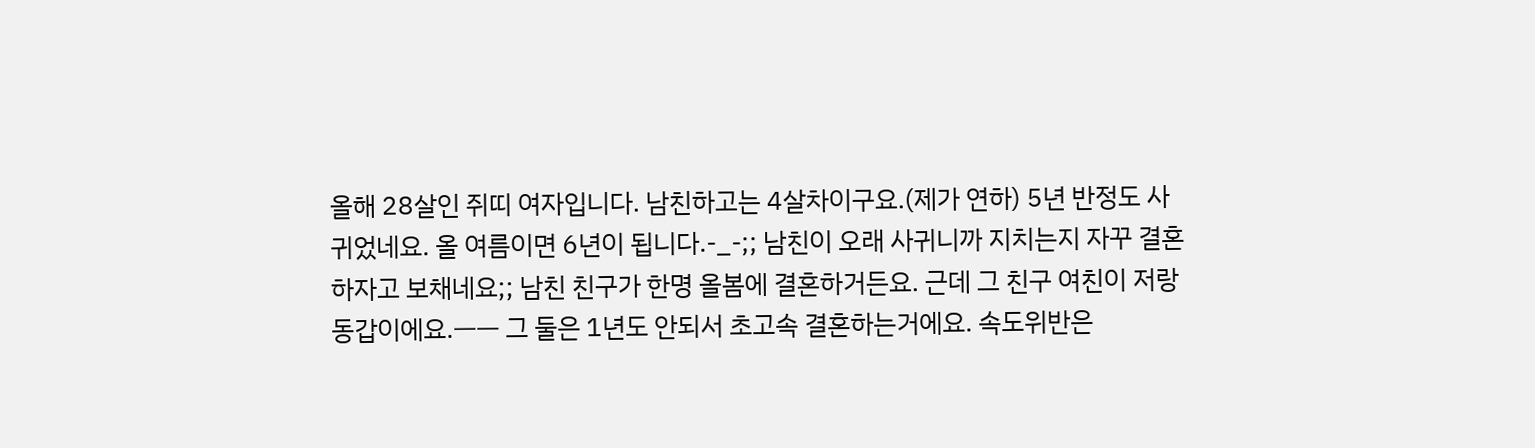올해 28살인 쥐띠 여자입니다. 남친하고는 4살차이구요.(제가 연하) 5년 반정도 사귀었네요. 올 여름이면 6년이 됩니다.-_-;; 남친이 오래 사귀니까 지치는지 자꾸 결혼하자고 보채네요;; 남친 친구가 한명 올봄에 결혼하거든요. 근데 그 친구 여친이 저랑 동갑이에요.ㅡㅡ 그 둘은 1년도 안되서 초고속 결혼하는거에요. 속도위반은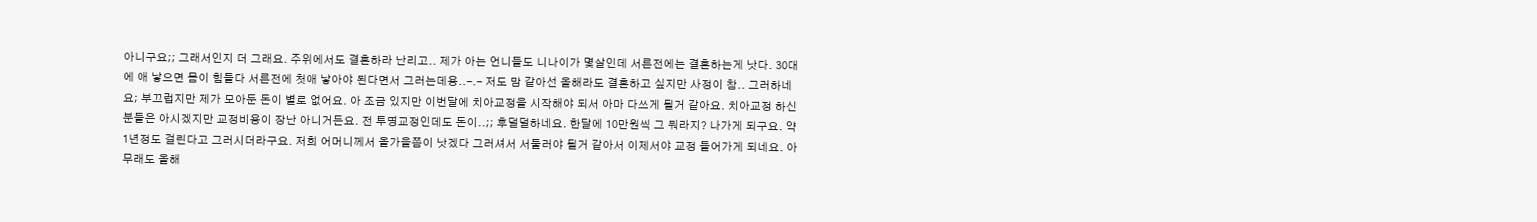아니구요;; 그래서인지 더 그래요. 주위에서도 결혼하라 난리고.. 제가 아는 언니들도 니나이가 몇살인데 서른전에는 결혼하는게 낫다. 30대에 애 낳으면 몸이 힘들다 서른전에 첫애 낳아야 된다면서 그러는데용..-.- 저도 맘 같아선 올해라도 결혼하고 싶지만 사정이 참.. 그러하네요; 부끄럽지만 제가 모아둔 돈이 별로 없어요. 아 조금 있지만 이번달에 치아교정을 시작해야 되서 아마 다쓰게 될거 같아요. 치아교정 하신분들은 아시겠지만 교정비용이 장난 아니거든요. 전 투명교정인데도 돈이..;; 후덜덜하네요. 한달에 10만원씩 그 뭐라지? 나가게 되구요. 약 1년정도 걸린다고 그러시더라구요. 저희 어머니께서 올가을쯤이 낫겠다 그러셔서 서둘러야 될거 같아서 이제서야 교정 들어가게 되네요. 아무래도 올해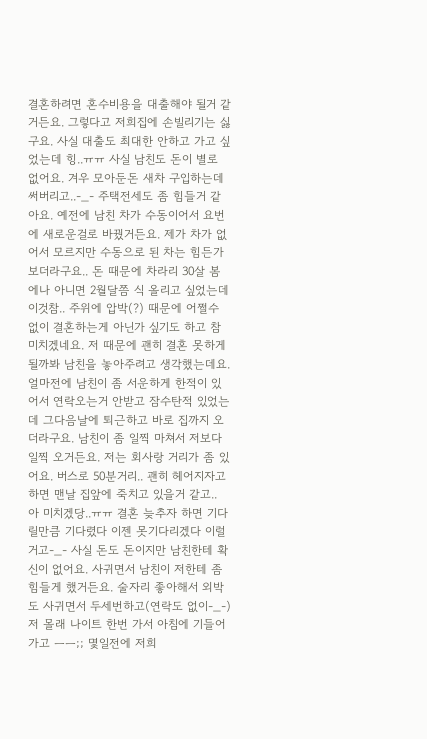결혼하려면 혼수비용을 대출해야 될거 같거든요. 그렇다고 저희집에 손빌리기는 싫구요. 사실 대출도 최대한 안하고 가고 싶었는데 힝..ㅠㅠ 사실 남친도 돈이 별로 없어요. 겨우 모아둔돈 새차 구입하는데 써버리고..-_- 주택전세도 좀 힘들거 같아요. 예전에 남친 차가 수동이어서 요번에 새로운걸로 바꿨거든요. 제가 차가 없어서 모르지만 수동으로 된 차는 힘든가 보더라구요.. 돈 때문에 차라리 30살 봄에나 아니면 2월달쯤 식 올리고 싶었는데 이것참.. 주위에 압박(?) 때문에 어쩔수 없이 결혼하는게 아닌가 싶기도 하고 참 미치겠네요. 저 때문에 괜히 결혼 못하게 될까봐 남친을 놓아주려고 생각했는데요. 얼마전에 남친이 좀 서운하게 한적이 있어서 연락오는거 안받고 잠수탄적 있었는데 그다음날에 퇴근하고 바로 집까지 오더라구요. 남친이 좀 일찍 마쳐서 저보다 일찍 오거든요. 저는 회사랑 거리가 좀 있어요. 버스로 50분거리.. 괜히 헤어지자고 하면 맨날 집앞에 죽치고 있을거 같고.. 아 미치겠당..ㅠㅠ 결혼 늦추자 하면 기다릴만큼 기다렸다 이젠 못기다리겠다 이럴거고-_- 사실 돈도 돈이지만 남친한테 확신이 없어요. 사귀면서 남친이 저한테 좀 힘들게 했거든요. 술자리 좋아해서 외박도 사귀면서 두세번하고(연락도 없이-_-) 저 몰래 나이트 한번 가서 아침에 기들어가고 ㅡㅡ;; 몇일전에 저희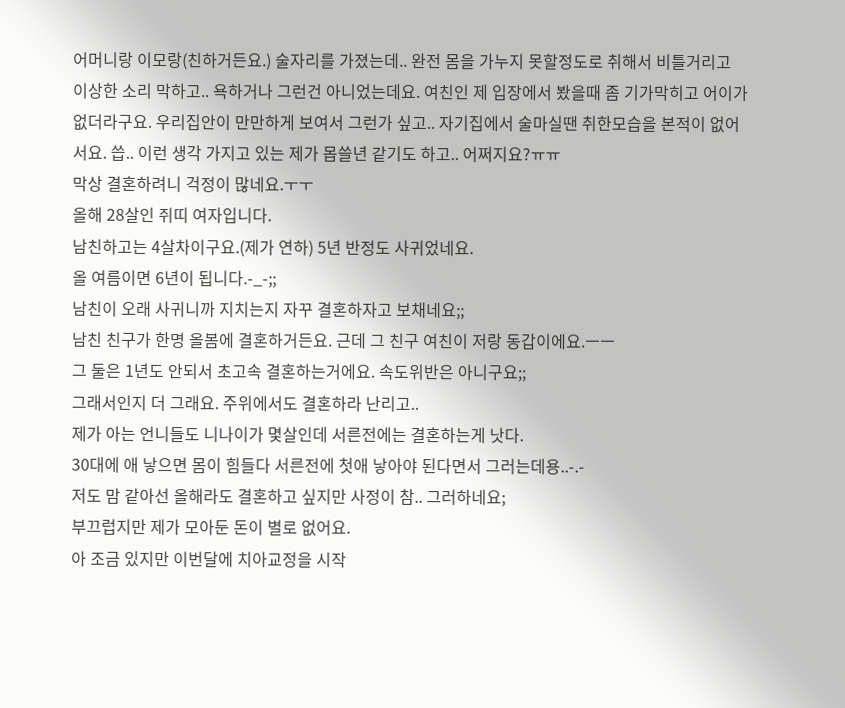어머니랑 이모랑(친하거든요.) 술자리를 가졌는데.. 완전 몸을 가누지 못할정도로 취해서 비틀거리고 이상한 소리 막하고.. 욕하거나 그런건 아니었는데요. 여친인 제 입장에서 봤을때 좀 기가막히고 어이가 없더라구요. 우리집안이 만만하게 보여서 그런가 싶고.. 자기집에서 술마실땐 취한모습을 본적이 없어서요. 씁.. 이런 생각 가지고 있는 제가 몹쓸년 같기도 하고.. 어쩌지요?ㅠㅠ
막상 결혼하려니 걱정이 많네요.ㅜㅜ
올해 28살인 쥐띠 여자입니다.
남친하고는 4살차이구요.(제가 연하) 5년 반정도 사귀었네요.
올 여름이면 6년이 됩니다.-_-;;
남친이 오래 사귀니까 지치는지 자꾸 결혼하자고 보채네요;;
남친 친구가 한명 올봄에 결혼하거든요. 근데 그 친구 여친이 저랑 동갑이에요.ㅡㅡ
그 둘은 1년도 안되서 초고속 결혼하는거에요. 속도위반은 아니구요;;
그래서인지 더 그래요. 주위에서도 결혼하라 난리고..
제가 아는 언니들도 니나이가 몇살인데 서른전에는 결혼하는게 낫다.
30대에 애 낳으면 몸이 힘들다 서른전에 첫애 낳아야 된다면서 그러는데용..-.-
저도 맘 같아선 올해라도 결혼하고 싶지만 사정이 참.. 그러하네요;
부끄럽지만 제가 모아둔 돈이 별로 없어요.
아 조금 있지만 이번달에 치아교정을 시작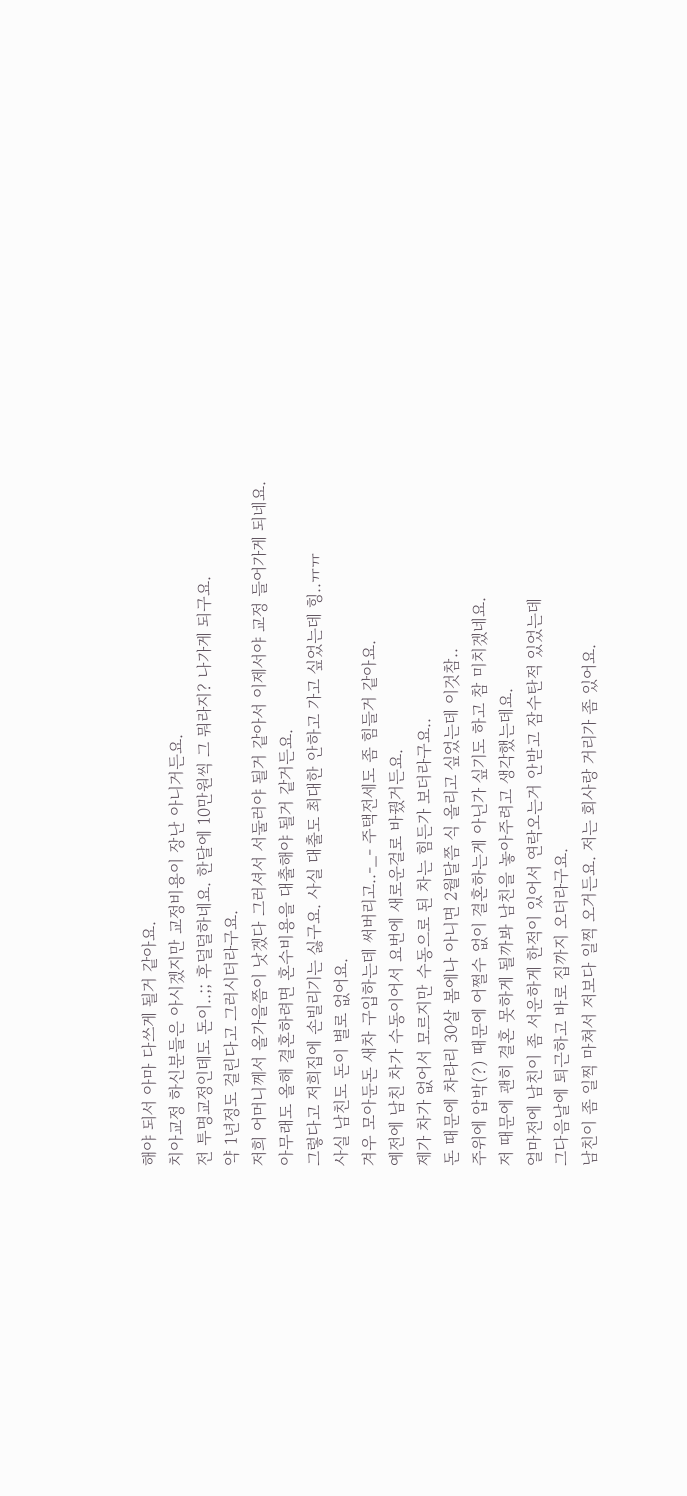해야 되서 아마 다쓰게 될거 같아요.
치아교정 하신분들은 아시겠지만 교정비용이 장난 아니거든요.
전 투명교정인데도 돈이..;; 후덜덜하네요. 한달에 10만원씩 그 뭐라지? 나가게 되구요.
약 1년정도 걸린다고 그러시더라구요.
저희 어머니께서 올가을쯤이 낫겠다 그러셔서 서둘러야 될거 같아서 이제서야 교정 들어가게 되네요.
아무래도 올해 결혼하려면 혼수비용을 대출해야 될거 같거든요.
그렇다고 저희집에 손빌리기는 싫구요. 사실 대출도 최대한 안하고 가고 싶었는데 힝..ㅠㅠ
사실 남친도 돈이 별로 없어요.
겨우 모아둔돈 새차 구입하는데 써버리고..-_- 주택전세도 좀 힘들거 같아요.
예전에 남친 차가 수동이어서 요번에 새로운걸로 바꿨거든요.
제가 차가 없어서 모르지만 수동으로 된 차는 힘든가 보더라구요..
돈 때문에 차라리 30살 봄에나 아니면 2월달쯤 식 올리고 싶었는데 이것참..
주위에 압박(?) 때문에 어쩔수 없이 결혼하는게 아닌가 싶기도 하고 참 미치겠네요.
저 때문에 괜히 결혼 못하게 될까봐 남친을 놓아주려고 생각했는데요.
얼마전에 남친이 좀 서운하게 한적이 있어서 연락오는거 안받고 잠수탄적 있었는데
그다음날에 퇴근하고 바로 집까지 오더라구요.
남친이 좀 일찍 마쳐서 저보다 일찍 오거든요. 저는 회사랑 거리가 좀 있어요.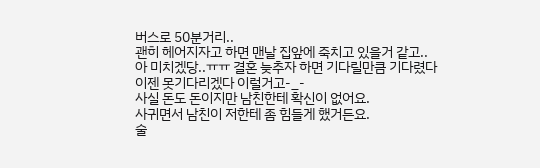버스로 50분거리..
괜히 헤어지자고 하면 맨날 집앞에 죽치고 있을거 같고..
아 미치겠당..ㅠㅠ 결혼 늦추자 하면 기다릴만큼 기다렸다 이젠 못기다리겠다 이럴거고-_-
사실 돈도 돈이지만 남친한테 확신이 없어요.
사귀면서 남친이 저한테 좀 힘들게 했거든요.
술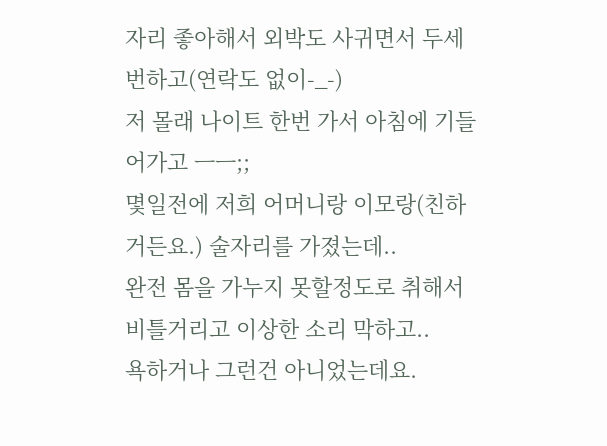자리 좋아해서 외박도 사귀면서 두세번하고(연락도 없이-_-)
저 몰래 나이트 한번 가서 아침에 기들어가고 ㅡㅡ;;
몇일전에 저희 어머니랑 이모랑(친하거든요.) 술자리를 가졌는데..
완전 몸을 가누지 못할정도로 취해서 비틀거리고 이상한 소리 막하고..
욕하거나 그런건 아니었는데요.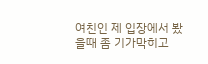여친인 제 입장에서 봤을때 좀 기가막히고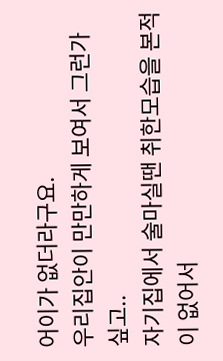어이가 없더라구요.
우리집안이 만만하게 보여서 그런가 싶고..
자기집에서 술마실땐 취한모습을 본적이 없어서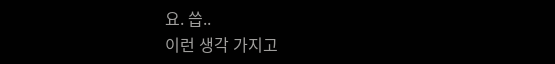요. 씁..
이런 생각 가지고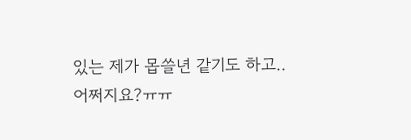있는 제가 몹쓸년 같기도 하고..
어쩌지요?ㅠㅠ